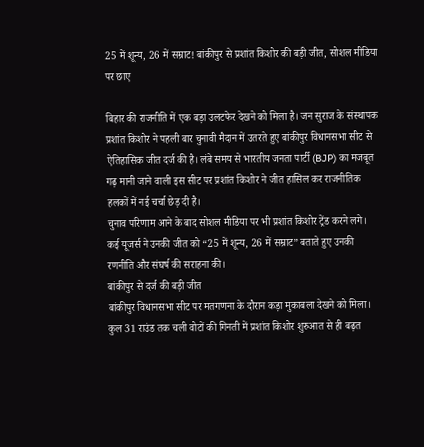25 में शून्य, 26 में सम्राट! बांकीपुर से प्रशांत किशोर की बड़ी जीत, सोशल मीडिया पर छाए

बिहार की राजनीति में एक बड़ा उलटफेर देखने को मिला है। जन सुराज के संस्थापक प्रशांत किशोर ने पहली बार चुनावी मैदान में उतरते हुए बांकीपुर विधानसभा सीट से ऐतिहासिक जीत दर्ज की है। लंबे समय से भारतीय जनता पार्टी (BJP) का मजबूत गढ़ मानी जाने वाली इस सीट पर प्रशांत किशोर ने जीत हासिल कर राजनीतिक हलकों में नई चर्चा छेड़ दी है।
चुनाव परिणाम आने के बाद सोशल मीडिया पर भी प्रशांत किशोर ट्रेंड करने लगे। कई यूजर्स ने उनकी जीत को “25 में शून्य, 26 में सम्राट” बताते हुए उनकी रणनीति और संघर्ष की सराहना की।
बांकीपुर से दर्ज की बड़ी जीत
बांकीपुर विधानसभा सीट पर मतगणना के दौरान कड़ा मुकाबला देखने को मिला। कुल 31 राउंड तक चली वोटों की गिनती में प्रशांत किशोर शुरुआत से ही बढ़त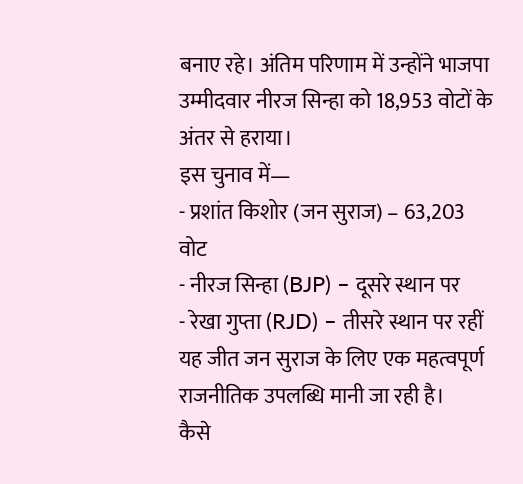बनाए रहे। अंतिम परिणाम में उन्होंने भाजपा उम्मीदवार नीरज सिन्हा को 18,953 वोटों के अंतर से हराया।
इस चुनाव में—
- प्रशांत किशोर (जन सुराज) – 63,203 वोट
- नीरज सिन्हा (BJP) – दूसरे स्थान पर
- रेखा गुप्ता (RJD) – तीसरे स्थान पर रहीं
यह जीत जन सुराज के लिए एक महत्वपूर्ण राजनीतिक उपलब्धि मानी जा रही है।
कैसे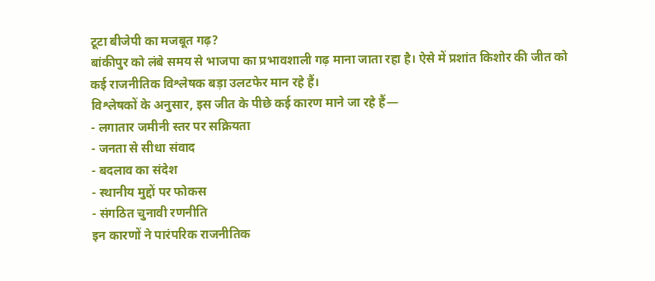टूटा बीजेपी का मजबूत गढ़?
बांकीपुर को लंबे समय से भाजपा का प्रभावशाली गढ़ माना जाता रहा है। ऐसे में प्रशांत किशोर की जीत को कई राजनीतिक विश्लेषक बड़ा उलटफेर मान रहे हैं।
विश्लेषकों के अनुसार, इस जीत के पीछे कई कारण माने जा रहे हैं—
- लगातार जमीनी स्तर पर सक्रियता
- जनता से सीधा संवाद
- बदलाव का संदेश
- स्थानीय मुद्दों पर फोकस
- संगठित चुनावी रणनीति
इन कारणों ने पारंपरिक राजनीतिक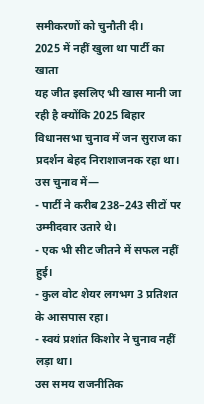समीकरणों को चुनौती दी।
2025 में नहीं खुला था पार्टी का खाता
यह जीत इसलिए भी खास मानी जा रही है क्योंकि 2025 बिहार विधानसभा चुनाव में जन सुराज का प्रदर्शन बेहद निराशाजनक रहा था।
उस चुनाव में—
- पार्टी ने करीब 238–243 सीटों पर उम्मीदवार उतारे थे।
- एक भी सीट जीतने में सफल नहीं हुई।
- कुल वोट शेयर लगभग 3 प्रतिशत के आसपास रहा।
- स्वयं प्रशांत किशोर ने चुनाव नहीं लड़ा था।
उस समय राजनीतिक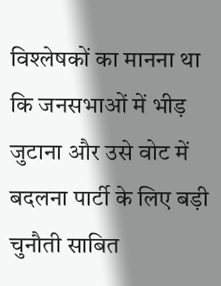विश्लेषकों का मानना था कि जनसभाओं में भीड़ जुटाना और उसे वोट में बदलना पार्टी के लिए बड़ी चुनौती साबित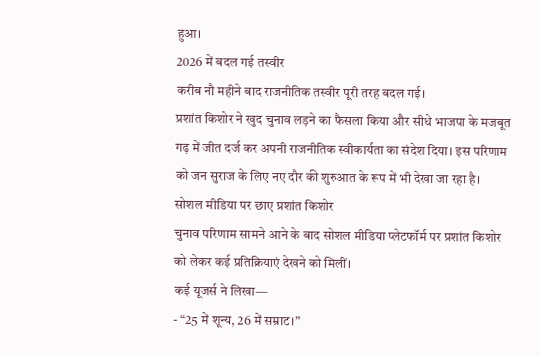हुआ।
2026 में बदल गई तस्वीर
करीब नौ महीने बाद राजनीतिक तस्वीर पूरी तरह बदल गई।
प्रशांत किशोर ने खुद चुनाव लड़ने का फैसला किया और सीधे भाजपा के मजबूत गढ़ में जीत दर्ज कर अपनी राजनीतिक स्वीकार्यता का संदेश दिया। इस परिणाम को जन सुराज के लिए नए दौर की शुरुआत के रूप में भी देखा जा रहा है।
सोशल मीडिया पर छाए प्रशांत किशोर
चुनाव परिणाम सामने आने के बाद सोशल मीडिया प्लेटफॉर्म पर प्रशांत किशोर को लेकर कई प्रतिक्रियाएं देखने को मिलीं।
कई यूजर्स ने लिखा—
- “25 में शून्य, 26 में सम्राट।”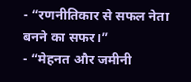- “रणनीतिकार से सफल नेता बनने का सफर।”
- “मेहनत और जमीनी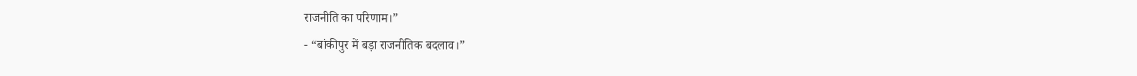राजनीति का परिणाम।”
- “बांकीपुर में बड़ा राजनीतिक बदलाव।”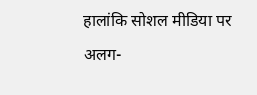हालांकि सोशल मीडिया पर अलग-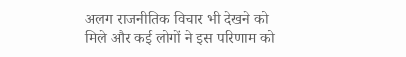अलग राजनीतिक विचार भी देखने को मिले और कई लोगों ने इस परिणाम को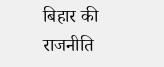बिहार की राजनीति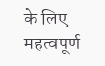के लिए महत्वपूर्ण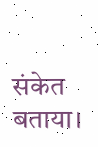संकेत बताया।